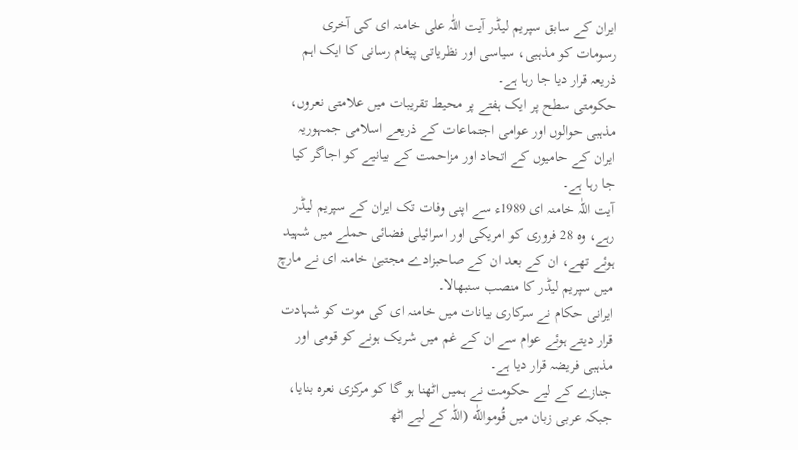ایران کے سابق سپریم لیڈر آیت اللّٰہ علی خامنہ ای کی آخری رسومات کو مذہبی، سیاسی اور نظریاتی پیغام رسانی کا ایک اہم ذریعہ قرار دیا جا رہا ہے۔
حکومتی سطح پر ایک ہفتے پر محیط تقریبات میں علامتی نعروں، مذہبی حوالوں اور عوامی اجتماعات کے ذریعے اسلامی جمہوریہ ایران کے حامیوں کے اتحاد اور مزاحمت کے بیانیے کو اجاگر کیا جا رہا ہے۔
آیت اللّٰہ خامنہ ای 1989ء سے اپنی وفات تک ایران کے سپریم لیڈر رہے، وہ 28 فروری کو امریکی اور اسرائیلی فضائی حملے میں شہید ہوئے تھے، ان کے بعد ان کے صاحبزادے مجتبیٰ خامنہ ای نے مارچ میں سپریم لیڈر کا منصب سنبھالا۔
ایرانی حکام نے سرکاری بیانات میں خامنہ ای کی موت کو شہادت قرار دیتے ہوئے عوام سے ان کے غم میں شریک ہونے کو قومی اور مذہبی فریضہ قرار دیا ہے۔
جنازے کے لیے حکومت نے ہمیں اٹھنا ہو گا کو مرکزی نعرہ بنایا، جبکہ عربی زبان میں قُومواللّٰه (اللّٰہ کے لیے اٹھ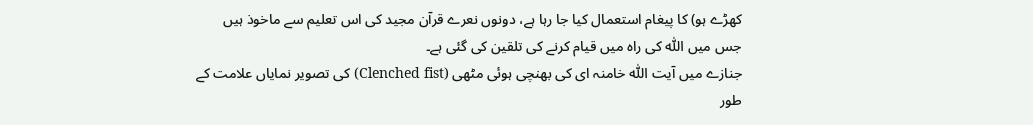کھڑے ہو) کا پیغام استعمال کیا جا رہا ہے، دونوں نعرے قرآن مجید کی اس تعلیم سے ماخوذ ہیں جس میں اللّٰہ کی راہ میں قیام کرنے کی تلقین کی گئی ہے۔
جنازے میں آیت اللّٰہ خامنہ ای کی بھنچی ہوئی مٹھی (Clenched fist) کی تصویر نمایاں علامت کے طور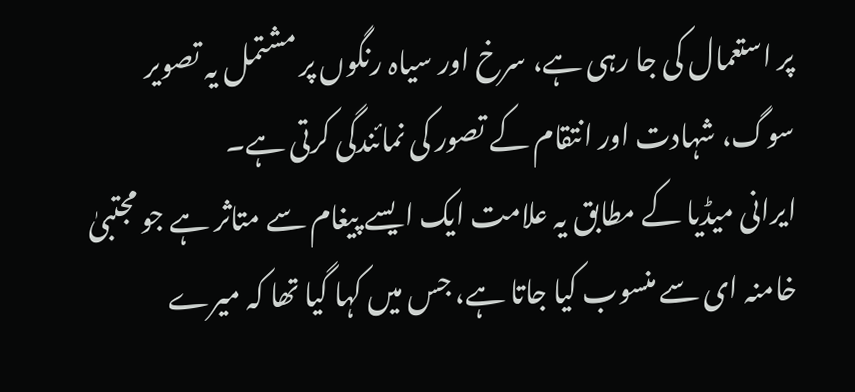پر استعمال کی جا رہی ہے، سرخ اور سیاہ رنگوں پر مشتمل یہ تصویر سوگ، شہادت اور انتقام کے تصور کی نمائندگی کرتی ہے۔
ایرانی میڈیا کے مطابق یہ علامت ایک ایسے پیغام سے متاثر ہے جو مجتبیٰ خامنہ ای سے منسوب کیا جاتا ہے، جس میں کہا گیا تھا کہ میرے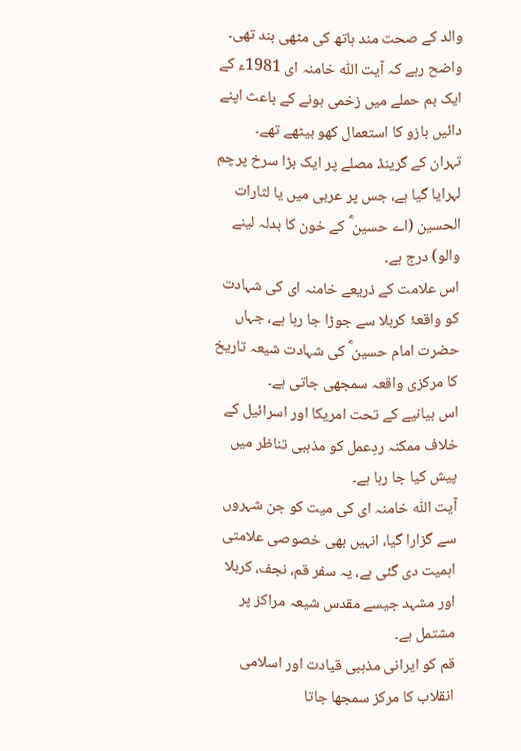والد کے صحت مند ہاتھ کی مٹھی بند تھی۔
واضح رہے کہ آیت اللّٰہ خامنہ ای 1981ء کے ایک بم حملے میں زخمی ہونے کے باعث اپنے دائیں بازو کا استعمال کھو بیٹھے تھے۔
تہران کے گرینڈ مصلے پر ایک بڑا سرخ پرچم لہرایا گیا ہے، جس پر عربی میں یا لثارات الحسین (اے حسین ؓ کے خون کا بدلہ لینے والو) درج ہے۔
اس علامت کے ذریعے خامنہ ای کی شہادت کو واقعۂ کربلا سے جوڑا جا رہا ہے، جہاں حضرت امام حسین ؓ کی شہادت شیعہ تاریخ کا مرکزی واقعہ سمجھی جاتی ہے۔
اس بیانیے کے تحت امریکا اور اسرائیل کے خلاف ممکنہ ردِعمل کو مذہبی تناظر میں پیش کیا جا رہا ہے۔
آیت اللّٰہ خامنہ ای کی میت کو جن شہروں سے گزارا گیا، انہیں بھی خصوصی علامتی اہمیت دی گئی ہے، یہ سفر قم، نجف، کربلا اور مشہد جیسے مقدس شیعہ مراکز پر مشتمل ہے۔
قم کو ایرانی مذہبی قیادت اور اسلامی انقلاب کا مرکز سمجھا جاتا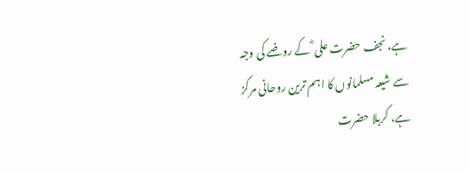ہے، نجف حضرت علی ؓ کے روضے کی وجہ سے شیعہ مسلمانوں کا اہم ترین روحانی مرکز ہے، کربلا حضرت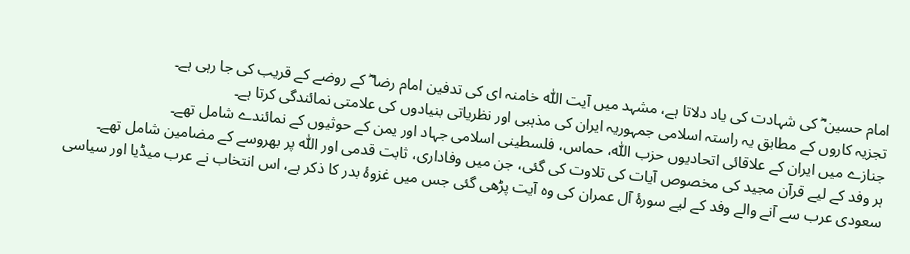امام حسین ؓ کی شہادت کی یاد دلاتا ہے، مشہد میں آیت اللّٰہ خامنہ ای کی تدفین امام رضا ؓ کے روضے کے قریب کی جا رہی ہے۔
تجزیہ کاروں کے مطابق یہ راستہ اسلامی جمہوریہ ایران کی مذہبی اور نظریاتی بنیادوں کی علامتی نمائندگی کرتا ہے۔
جنازے میں ایران کے علاقائی اتحادیوں حزب اللّٰہ، حماس، فلسطینی اسلامی جہاد اور یمن کے حوثیوں کے نمائندے شامل تھے۔
ہر وفد کے لیے قرآن مجید کی مخصوص آیات کی تلاوت کی گئی، جن میں وفاداری، ثابت قدمی اور اللّٰہ پر بھروسے کے مضامین شامل تھے۔
سعودی عرب سے آنے والے وفد کے لیے سورۂ آل عمران کی وہ آیت پڑھی گئی جس میں غزوۂ بدر کا ذکر ہے، اس انتخاب نے عرب میڈیا اور سیاسی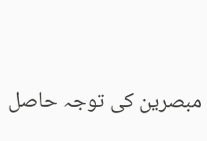مبصرین کی توجہ حاصل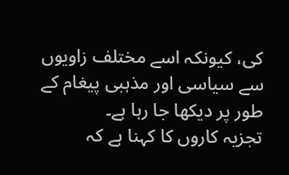کی، کیونکہ اسے مختلف زاویوں سے سیاسی اور مذہبی پیغام کے طور پر دیکھا جا رہا ہے۔
تجزیہ کاروں کا کہنا ہے کہ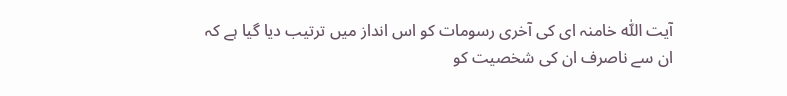آیت اللّٰہ خامنہ ای کی آخری رسومات کو اس انداز میں ترتیب دیا گیا ہے کہ ان سے ناصرف ان کی شخصیت کو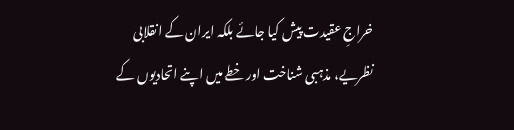خراجِ عقیدت پیش کیا جائے بلکہ ایران کے انقلابی نظریے، مذہبی شناخت اور خطے میں اپنے اتحادیوں کے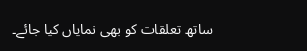ساتھ تعلقات کو بھی نمایاں کیا جائے۔